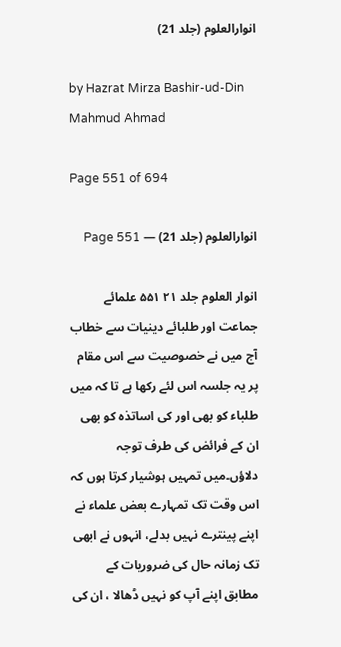انوارالعلوم (جلد 21)

by Hazrat Mirza Bashir-ud-Din Mahmud Ahmad

Page 551 of 694

انوارالعلوم (جلد 21) — Page 551

انوار العلوم جلد ۲۱ ۵۵۱ علمائے جماعت اور طلبائے دینیات سے خطاب آج میں نے خصوصیت سے اس مقام پر یہ جلسہ اس لئے رکھا ہے تا کہ میں طلباء کو بھی اور کی اساتذہ کو بھی ان کے فرائض کی طرف توجہ دلاؤں۔میں تمہیں ہوشیار کرتا ہوں کہ اس وقت تک تمہارے بعض علماء نے اپنے پینترے نہیں بدلے، انہوں نے ابھی تک زمانہ حال کی ضروریات کے مطابق اپنے آپ کو نہیں ڈھالا ، ان کی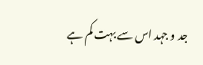جد و جہد اس سے بہت کم ہے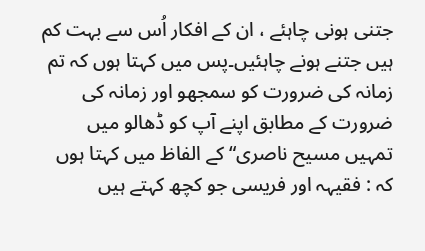جتنی ہونی چاہئے ، ان کے افکار اُس سے بہت کم ہیں جتنے ہونے چاہئیں۔پس میں کہتا ہوں کہ تم زمانہ کی ضرورت کو سمجھو اور زمانہ کی ضرورت کے مطابق اپنے آپ کو ڈھالو میں تمہیں مسیح ناصری“ کے الفاظ میں کہتا ہوں کہ : فقیہہ اور فریسی جو کچھ کہتے ہیں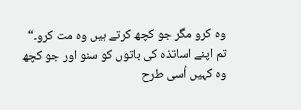وہ کرو مگر جو کچھ کرتے ہیں وہ مت کرو۔“ تم اپنے اساتذہ کی باتوں کو سنو اور جو کچھ وہ کہیں اُسی طرح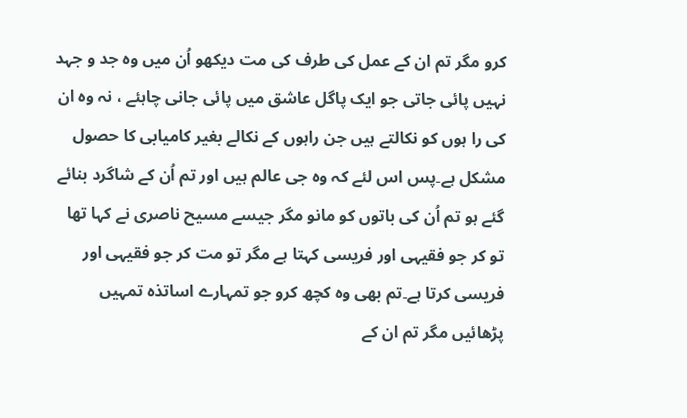کرو مگر تم ان کے عمل کی طرف کی مت دیکھو اُن میں وہ جد و جہد نہیں پائی جاتی جو ایک پاگل عاشق میں پائی جانی چاہئے ، نہ وہ ان کی را ہوں کو نکالتے ہیں جن راہوں کے نکالے بغیر کامیابی کا حصول مشکل ہے۔پس اس لئے کہ وہ جی عالم ہیں اور تم اُن کے شاگرد بنائے گئے ہو تم اُن کی باتوں کو مانو مگر جیسے مسیح ناصری نے کہا تھا تو کر جو فقیہی اور فریسی کہتا ہے مگر تو مت کر جو فقیہی اور فریسی کرتا ہے۔تم بھی وہ کچھ کرو جو تمہارے اساتذہ تمہیں پڑھائیں مگر تم ان کے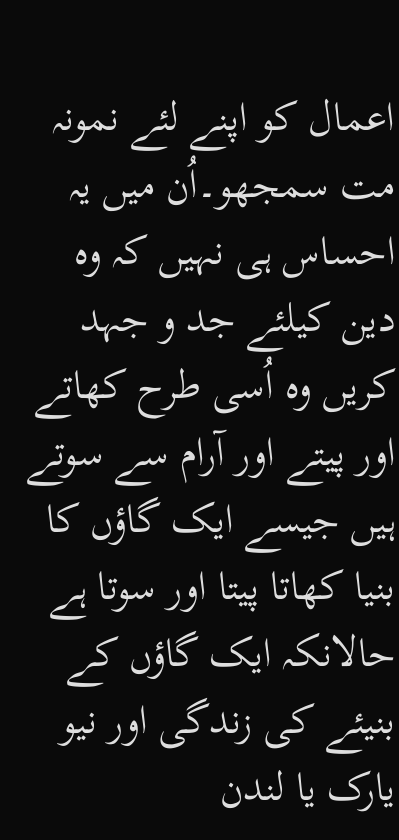اعمال کو اپنے لئے نمونہ مت سمجھو۔اُن میں یہ احساس ہی نہیں کہ وہ دین کیلئے جد و جہد کریں وہ اُسی طرح کھاتے اور پیتے اور آرام سے سوتے ہیں جیسے ایک گاؤں کا بنیا کھاتا پیتا اور سوتا ہے حالانکہ ایک گاؤں کے بنیئے کی زندگی اور نیو یارک یا لندن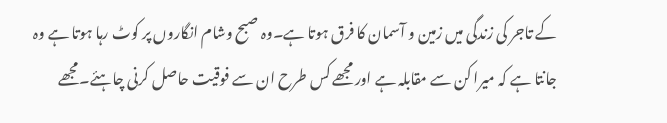کے تاجر کی زندگی میں زمین و آسمان کا فرق ہوتا ہے۔وہ صبح وشام انگاروں پر کوٹ رہا ہوتا ہے وہ جانتا ہے کہ میرا کن سے مقابلہ ہے اور مجھے کس طرح ان سے فوقیت حاصل کرنی چاہئے۔مجھے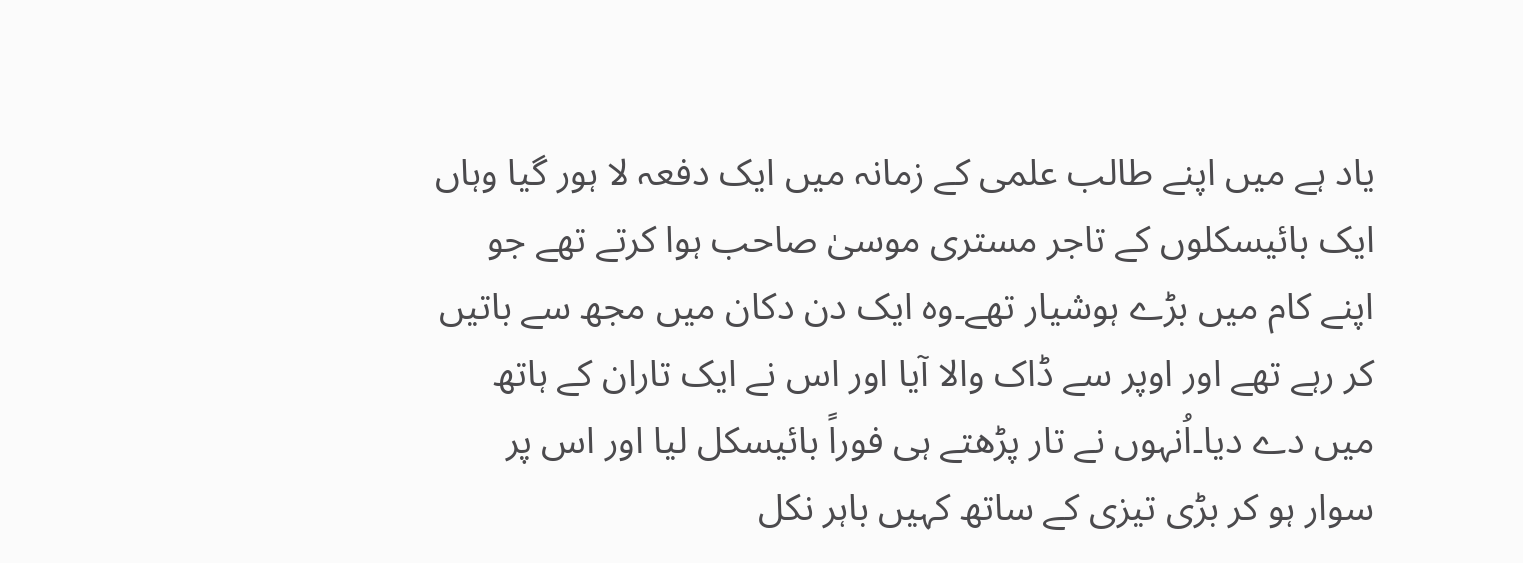یاد ہے میں اپنے طالب علمی کے زمانہ میں ایک دفعہ لا ہور گیا وہاں ایک بائیسکلوں کے تاجر مستری موسیٰ صاحب ہوا کرتے تھے جو اپنے کام میں بڑے ہوشیار تھے۔وہ ایک دن دکان میں مجھ سے باتیں کر رہے تھے اور اوپر سے ڈاک والا آیا اور اس نے ایک تاران کے ہاتھ میں دے دیا۔اُنہوں نے تار پڑھتے ہی فوراً بائیسکل لیا اور اس پر سوار ہو کر بڑی تیزی کے ساتھ کہیں باہر نکل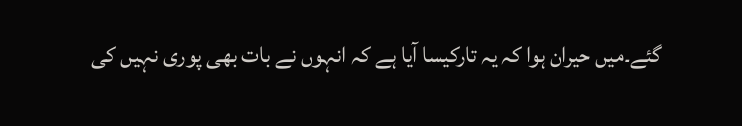گئے۔میں حیران ہوا کہ یہ تارکیسا آیا ہے کہ انہوں نے بات بھی پوری نہیں کی